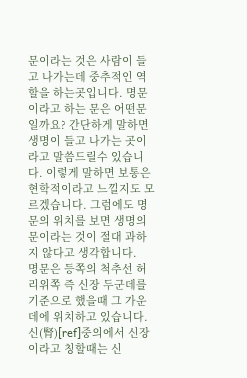문이라는 것은 사람이 들고 나가는데 중추적인 역할을 하는곳입니다. 명문이라고 하는 문은 어떤문일까요? 간단하게 말하면 생명이 들고 나가는 곳이라고 말씀드릴수 있습니다. 이렇게 말하면 보통은 현학적이라고 느낄지도 모르겠습니다. 그럼에도 명문의 위치를 보면 생명의 문이라는 것이 절대 과하지 않다고 생각합니다.
명문은 등쪽의 척추선 허리위쪽 즉 신장 두군데를 기준으로 했을때 그 가운데에 위치하고 있습니다. 신(腎)[ref]중의에서 신장이라고 칭할때는 신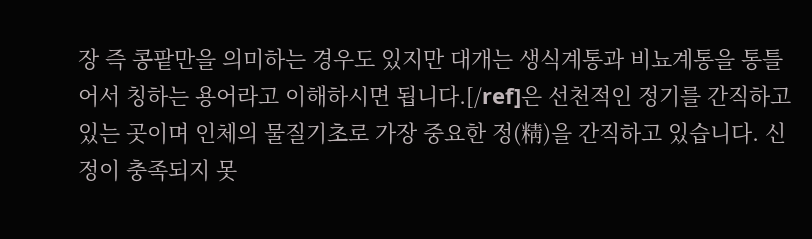장 즉 콩팥만을 의미하는 경우도 있지만 대개는 생식계통과 비뇨계통을 통틀어서 칭하는 용어라고 이해하시면 됩니다.[/ref]은 선천적인 정기를 간직하고 있는 곳이며 인체의 물질기초로 가장 중요한 정(精)을 간직하고 있습니다. 신정이 충족되지 못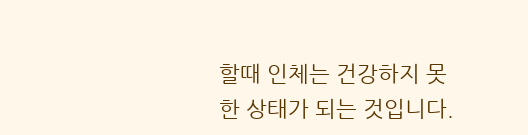할때 인체는 건강하지 못한 상태가 되는 것입니다.